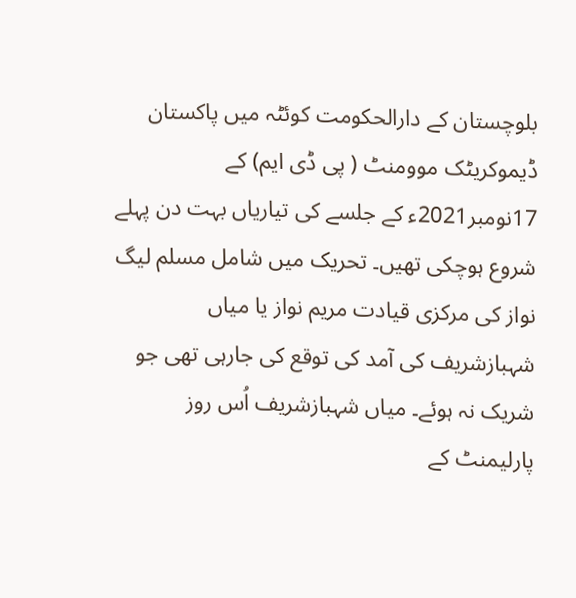بلوچستان کے دارالحکومت کوئٹہ میں پاکستان ڈیموکریٹک موومنٹ ( پی ڈی ایم) کے 17نومبر2021ء کے جلسے کی تیاریاں بہت دن پہلے شروع ہوچکی تھیں۔ تحریک میں شامل مسلم لیگ نواز کی مرکزی قیادت مریم نواز یا میاں شہبازشریف کی آمد کی توقع کی جارہی تھی جو شریک نہ ہوئے۔ میاں شہبازشریف اُس روز پارلیمنٹ کے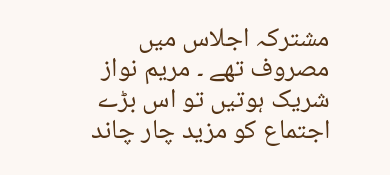مشترکہ اجلاس میں مصروف تھے ۔ مریم نواز شریک ہوتیں تو اس بڑے اجتماع کو مزید چار چاند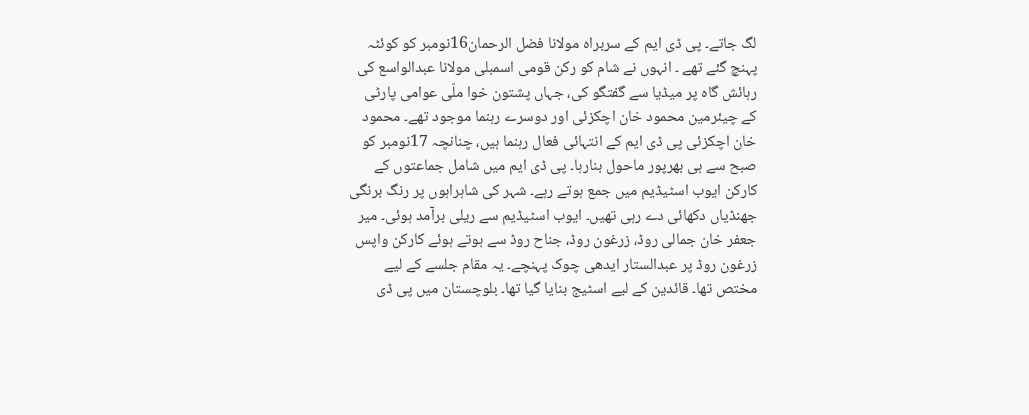لگ جاتے۔ پی ڈی ایم کے سربراہ مولانا فضل الرحمان16نومبر کو کوئٹہ پہنچ گئے تھے ۔ انہوں نے شام کو رکن قومی اسمبلی مولانا عبدالواسع کی رہائش گاہ پر میڈیا سے گفتگو کی، جہاں پشتون خوا ملّی عوامی پارٹی کے چیئرمین محمود خان اچکزئی اور دوسرے رہنما موجود تھے۔ محمود خان اچکزئی پی ڈی ایم کے انتہائی فعال رہنما ہیں، چنانچہ 17نومبر کو صبح سے ہی بھرپور ماحول بنارہا۔ پی ڈی ایم میں شامل جماعتوں کے کارکن ایوب اسٹیڈیم میں جمع ہوتے رہے۔ شہر کی شاہراہوں پر رنگ برنگی جھنڈیاں دکھائی دے رہی تھیں۔ ایوب اسٹیڈیم سے ریلی برآمد ہوئی۔ میر جعفر خان جمالی روڈ، زرغون روڈ، جناح روڈ سے ہوتے ہوئے کارکن واپس زرغون روڈ پر عبدالستار ایدھی چوک پہنچے۔ یہ مقام جلسے کے لیے مختص تھا۔ قائدین کے لیے اسٹیج بنایا گیا تھا۔ بلوچستان میں پی ڈی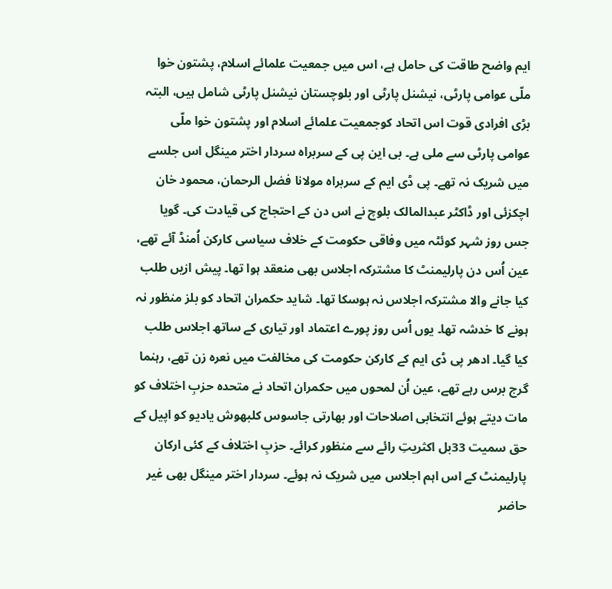ایم واضح طاقت کی حامل ہے، اس میں جمعیت علمائے اسلام، پشتون خوا ملّی عوامی پارٹی، نیشنل پارٹی اور بلوچستان نیشنل پارٹی شامل ہیں، البتہ بڑی افرادی قوت اس اتحاد کوجمعیت علمائے اسلام اور پشتون خوا ملّی عوامی پارٹی سے ملی ہے۔ بی این پی کے سربراہ سردار اختر مینگل اس جلسے میں شریک نہ تھے۔ پی ڈی ایم کے سربراہ مولانا فضل الرحمان، محمود خان اچکزئی اور ڈاکٹر عبدالمالک بلوچ نے اس دن کے احتجاج کی قیادت کی۔ گویا جس روز شہر کوئٹہ میں وفاقی حکومت کے خلاف سیاسی کارکن اُمنڈ آئے تھے، عین اُس دن پارلیمنٹ کا مشترکہ اجلاس بھی منعقد ہوا تھا۔ پیش ازیں طلب کیا جانے والا مشترکہ اجلاس نہ ہوسکا تھا۔ شاید حکمران اتحاد کو بلز منظور نہ ہونے کا خدشہ تھا۔ یوں اُس روز پورے اعتماد اور تیاری کے ساتھ اجلاس طلب کیا گیا۔ ادھر پی ڈی ایم کے کارکن حکومت کی مخالفت میں نعرہ زن تھے، رہنما گرج برس رہے تھے، عین اُن لمحوں میں حکمران اتحاد نے متحدہ حزبِ اختلاف کو مات دیتے ہوئے انتخابی اصلاحات اور بھارتی جاسوس کلبھوش یادیو کو اپیل کے حق سمیت 33بل اکثریتِ رائے سے منظور کرائے۔ حزبِ اختلاف کے کئی ارکان پارلیمنٹ کے اس اہم اجلاس میں شریک نہ ہوئے۔ سردار اختر مینگل بھی غیر حاضر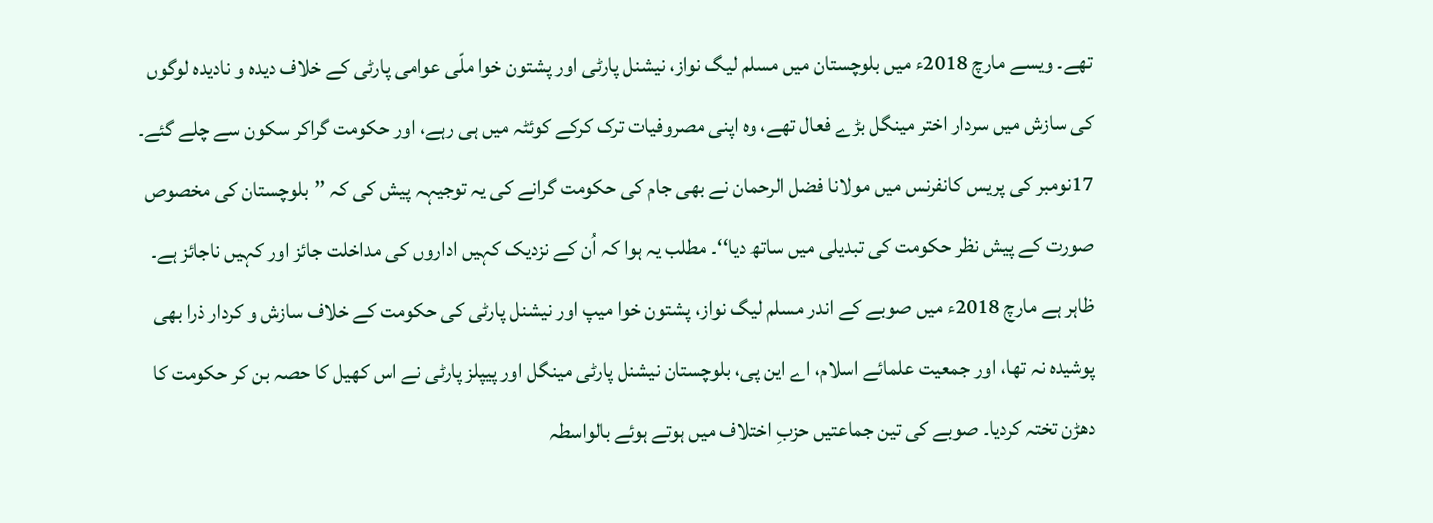تھے۔ ویسے مارچ 2018ء میں بلوچستان میں مسلم لیگ نواز، نیشنل پارٹی اور پشتون خوا ملّی عوامی پارٹی کے خلاف دیدہ و نادیدہ لوگوں کی سازش میں سردار اختر مینگل بڑے فعال تھے، وہ اپنی مصروفیات ترک کرکے کوئٹہ میں ہی رہے، اور حکومت گراکر سکون سے چلے گئے۔
17نومبر کی پریس کانفرنس میں مولانا فضل الرحمان نے بھی جام کی حکومت گرانے کی یہ توجیہہ پیش کی کہ ’’بلوچستان کی مخصوص صورت کے پیش نظر حکومت کی تبدیلی میں ساتھ دیا‘‘۔ مطلب یہ ہوا کہ اُن کے نزدیک کہیں اداروں کی مداخلت جائز اور کہیں ناجائز ہے۔ ظاہر ہے مارچ 2018ء میں صوبے کے اندر مسلم لیگ نواز، پشتون خوا میپ اور نیشنل پارٹی کی حکومت کے خلاف سازش و کردار ذرا بھی پوشیدہ نہ تھا، اور جمعیت علمائے اسلام، اے این پی، بلوچستان نیشنل پارٹی مینگل اور پیپلز پارٹی نے اس کھیل کا حصہ بن کر حکومت کا دھڑن تختہ کردیا۔ صوبے کی تین جماعتیں حزبِ اختلاف میں ہوتے ہوئے بالواسطہ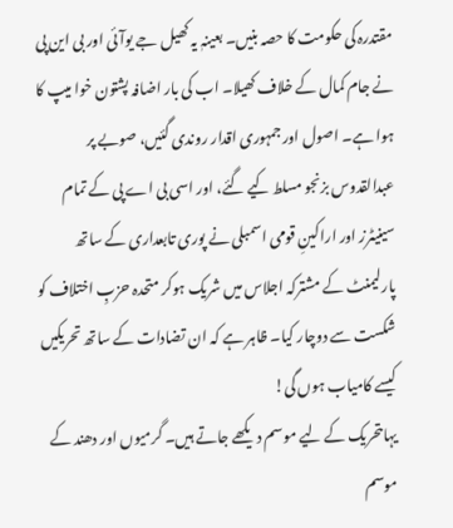مقتدرہ کی حکومت کا حصہ بنیں۔ بعینہٖ یہ کھیل جے یوآئی اور بی این پی نے جام کمال کے خلاف کھیلا۔ اب کی بار اضافہ پشتون خوا میپ کا ہوا ہے۔ اصول اور جمہوری اقدار روندی گئیں، صوبے پر عبدالقدوس بزنجو مسلط کیے گئے، اور اسی بی اے پی کے تمام سینیٹرز اور اراکینِ قومی اسمبلی نے پوری تابعداری کے ساتھ پارلیمنٹ کے مشترکہ اجلاس میں شریک ہوکر متحدہ حزبِ اختلاف کو شکست سے دوچار کیا۔ ظاہر ہے کہ ان تضادات کے ساتھ تحریکیں کیسے کامیاب ہوں گی!
یہاںتحریک کے لیے موسم دیکھے جاتے ہیں۔ گرمیوں اور دھند کے موسم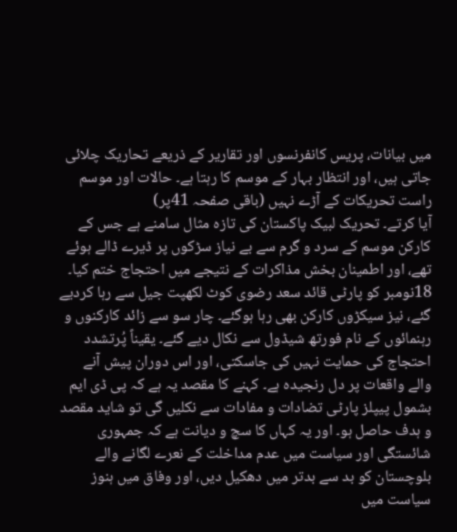میں بیانات، پریس کانفرنسوں اور تقاریر کے ذریعے تحاریک چلائی جاتی ہیں، اور انتظار بہار کے موسم کا رہتا ہے۔ حالات اور موسم راست تحریکات کے آڑے نہیں (باقی صفحہ 41پر)
آیا کرتے۔ تحریک لبیک پاکستان کی تازہ مثال سامنے ہے جس کے کارکن موسم کے سرد و گرم سے بے نیاز سڑکوں پر ڈیرے ڈالے ہوئے تھے، اور اطمینان بخش مذاکرات کے نتیجے میں احتجاج ختم کیا۔ 18نومبر کو پارٹی قائد سعد رضوی کوٹ لکھپت جیل سے رہا کردیے گئے، نیز سیکڑوں کارکن بھی رہا ہوگئے۔ چار سو سے زائد کارکنوں و رہنمائوں کے نام فورتھ شیڈول سے نکال دیے گئے۔ یقیناً پُرتشدد احتجاج کی حمایت نہیں کی جاسکتی، اور اس دوران پیش آنے والے واقعات پر دل رنجیدہ ہے۔ کہنے کا مقصد یہ ہے کہ پی ڈی ایم بشمول پیپلز پارٹی تضادات و مفادات سے نکلیں گی تو شاید مقصد و ہدف حاصل ہو۔ اور یہ کہاں کا سچ و دیانت ہے کہ جمہوری شائستگی اور سیاست میں عدم مداخلت کے نعرے لگانے والے بلوچستان کو بد سے بدتر میں دھکیل دیں، اور وفاق میں ہنوز سیاست میں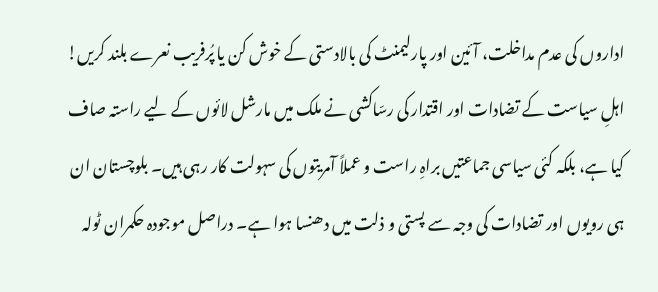اداروں کی عدم مداخلت، آئین اور پارلیمنٹ کی بالادستی کے خوش کن یا پُرفریب نعرے بلند کریں! اہلِ سیاست کے تضادات اور اقتدار کی رسّاکشی نے ملک میں مارشل لائوں کے لیے راستہ صاف کیا ہے، بلکہ کئی سیاسی جماعتیں براہِ راست و عملاً آمریتوں کی سہولت کار رہی ہیں۔ بلوچستان ان ہی رویوں اور تضادات کی وجہ سے پستی و ذلت میں دھنسا ہوا ہے۔ دراصل موجودہ حکمران ٹولہ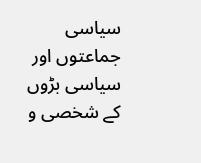سیاسی جماعتوں اور سیاسی بڑوں کے شخصی و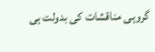گروہی مناقشات کی بدولت ہی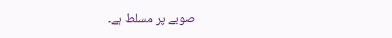صوبے پر مسلط ہے۔